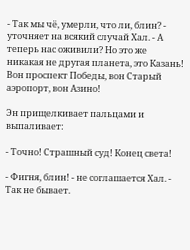- Так мы чё, умерли, что ли, блин? - уточняет на всякий случай Хал. - А теперь нас оживили? Но это же никакая не другая планета, это Казань! Вон проспект Победы, вон Старый аэропорт, вон Азино!

Эн прищелкивает пальцами и выпаливает:

- Точно! Страшный суд! Конец света!

- Фигня, блин! - не соглашается Хал. - Так не бывает.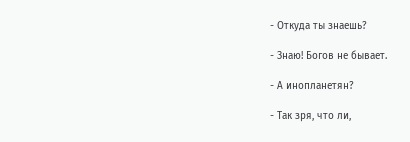- Откуда ты знаешь?

- Знаю! Богов не бывает.

- А инопланетян?

- Так зря, что ли,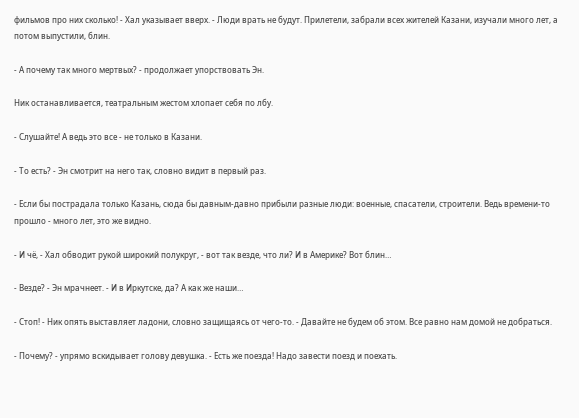фильмов про них сколько! - Хал указывает вверх. - Люди врать не будут. Прилетели, забрали всех жителей Казани, изучали много лет, а потом выпустили, блин.

- А почему так много мертвых? - продолжает упорствовать Эн.

Ник останавливается, театральным жестом хлопает себя по лбу.

- Слушайте! А ведь это все - не только в Казани.

- То есть? - Эн смотрит на него так, словно видит в первый раз.

- Если бы пострадала только Казань, сюда бы давным-давно прибыли разные люди: военные, спасатели, строители. Ведь времени-то прошло - много лет, это же видно.

- И чё, - Хал обводит рукой широкий полукруг, - вот так везде, что ли? И в Америке? Вот блин…

- Везде? - Эн мрачнеет. - И в Иркутске, да? А как же наши…

- Стоп! - Ник опять выставляет ладони, словно защищаясь от чего-то. - Давайте не будем об этом. Все равно нам домой не добраться.

- Почему? - упрямо вскидывает голову девушка. - Есть же поезда! Надо завести поезд и поехать.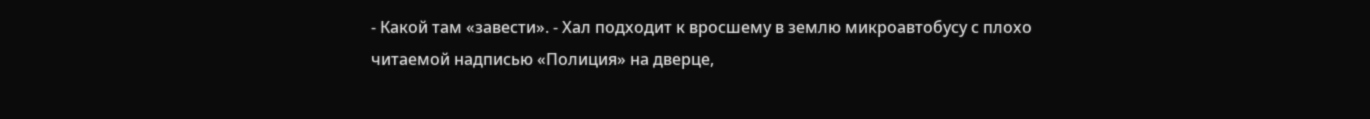- Какой там «завести». - Хал подходит к вросшему в землю микроавтобусу с плохо читаемой надписью «Полиция» на дверце,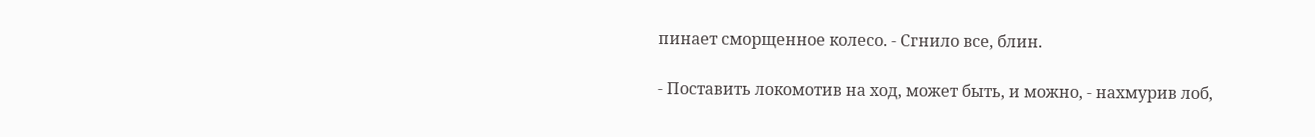пинает сморщенное колесо. - Сгнило все, блин.

- Поставить локомотив на ход, может быть, и можно, - нахмурив лоб,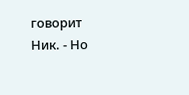говорит Ник. - Но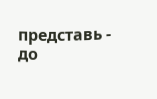представь - до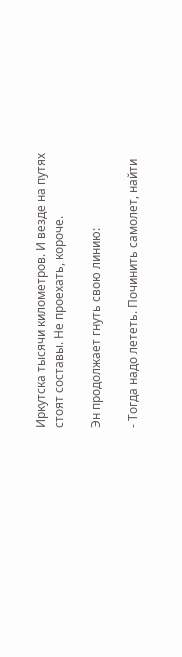Иркутска тысячи километров. И везде на путях стоят составы. Не проехать, короче.

Эн продолжает гнуть свою линию:

- Тогда надо лететь. Починить самолет, найти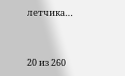летчика…



20 из 260